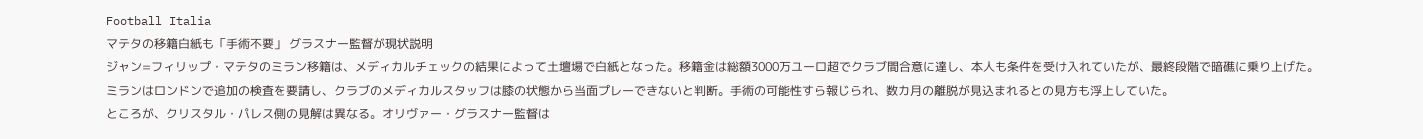Football Italia
マテタの移籍白紙も「手術不要」 グラスナー監督が現状説明
ジャン=フィリップ・マテタのミラン移籍は、メディカルチェックの結果によって土壇場で白紙となった。移籍金は総額3000万ユーロ超でクラブ間合意に達し、本人も条件を受け入れていたが、最終段階で暗礁に乗り上げた。
ミランはロンドンで追加の検査を要請し、クラブのメディカルスタッフは膝の状態から当面プレーできないと判断。手術の可能性すら報じられ、数カ月の離脱が見込まれるとの見方も浮上していた。
ところが、クリスタル・パレス側の見解は異なる。オリヴァー・グラスナー監督は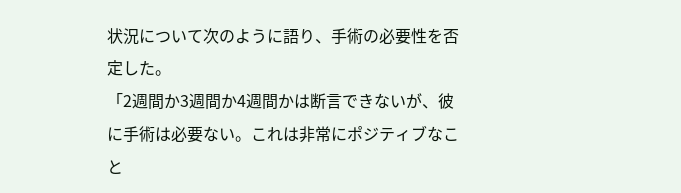状況について次のように語り、手術の必要性を否定した。
「2週間か3週間か4週間かは断言できないが、彼に手術は必要ない。これは非常にポジティブなこと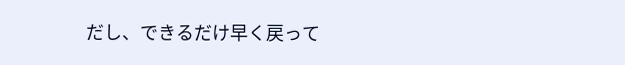だし、できるだけ早く戻って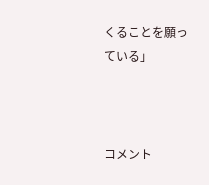くることを願っている」



コメント